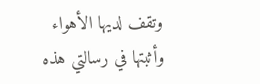وتقف لديها الأهواء وأثبتها في رسالتي هذه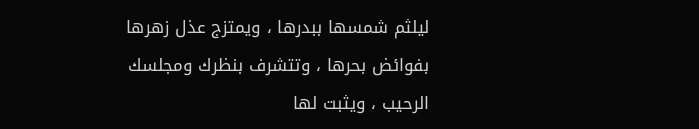ليلثم شمسها ببدرها ، ويمتزج عذل زهرها بفوائض بحرها ، وتتشرف بنظرك ومجلسك الرحيب ، ويثبت لها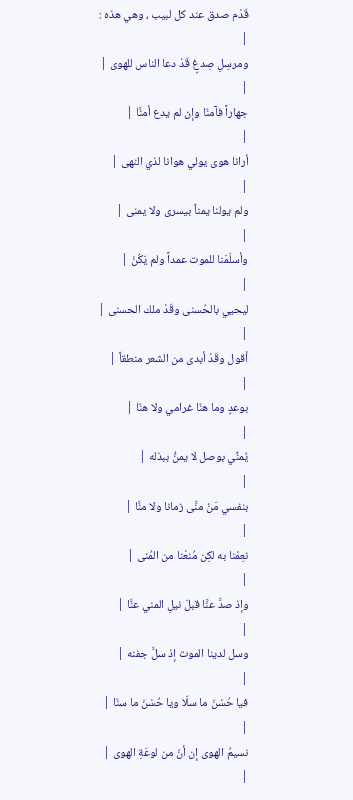قَدْم صدق عند كل لبيب ، وهي هذه :
|
ومرسِلِ صِدغٍ قَدْ دعا الناس للهوى |
|
جهاراً فآمنّا وإن لم يدع أمنَّا |
|
أرانا هوى يولي هوانا لذي النهى |
|
ولم يولنا يمناً بيسرى ولا يمنى |
|
وأسلَمَنا للموت عمداً ولم يَكُنْ |
|
ليحيي بالحُسنى وقَدْ ملك الحسنى |
|
أقول وقَدْ أبدى من الشعر منطقاً |
|
بوعدٍ وما هنّا غرامي ولا هنّا |
|
يُمنِّي بوصل لا يمنُّ ببذله |
|
بنفسي مَنْ منَّى زمانا ولا منَّا |
|
نعِمْنا به لكِن مُنعْنا من المُنى |
|
وإذ صدَّ عنَّا قبلَ نيلِ المني عنَّا |
|
وسل لدينا الموت إذ سلَّ جفنه |
|
فيا حُسْنَ ما سلّا ویا حُسْنَ ما سنّا |
|
نسيمُ الهوى إن أنّ من لوعَةِ الهوى |
|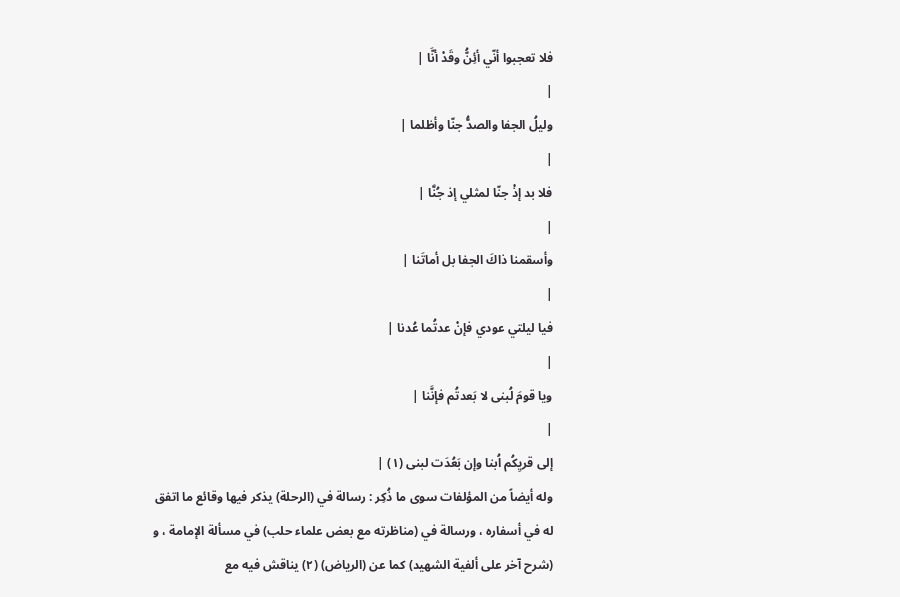فلا تعجبوا أنّي أئِنُّ وقَدْ أنَّا |
|
وليلُ الجفا والصدُّ جنّا وأظلما |
|
فلا بد إذْ جنّا لمثلي إذ جُنَّا |
|
وأسقمنا ذاكَ الجفا بل أماتَنا |
|
فيا ليلتي عودي فإنْ عدتُما عُدنا |
|
ويا قومَ لُبنى لا بَعدتُم فإنَّنا |
|
إلى قريِكُم اُبنا وإن بَعُدَت لبنى (١) |
وله أيضاً من المؤلفات سوى ما ذُكِر : رسالة في (الرحلة) يذكر فيها وقائع ما اتفق له في أسفاره ، ورسالة في (مناظرته مع بعض علماء حلب) في مسألة الإمامة ، و (شرح آخر على ألفية الشهيد) كما عن (الرياض) (٢) يناقش فيه مع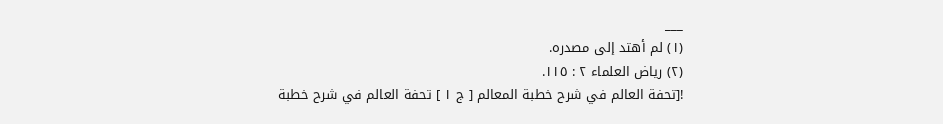___
(١) لم أهتد إلى مصدره.
(٢) رياض العلماء ٢ : ١١٥.
![تحفة العالم في شرح خطبة المعالم [ ج ١ ] تحفة العالم في شرح خطبة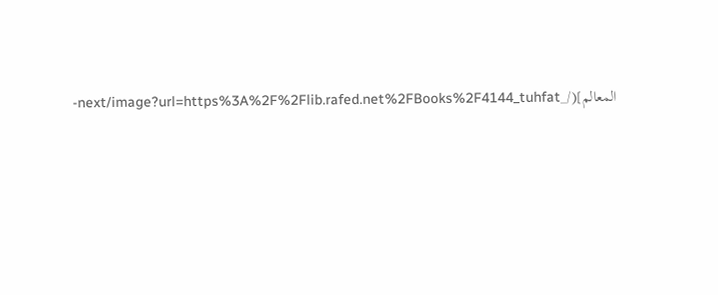المعالم](/_next/image?url=https%3A%2F%2Flib.rafed.net%2FBooks%2F4144_tuhfat-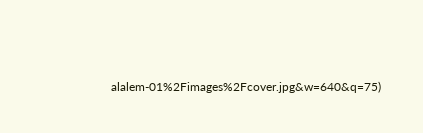alalem-01%2Fimages%2Fcover.jpg&w=640&q=75)